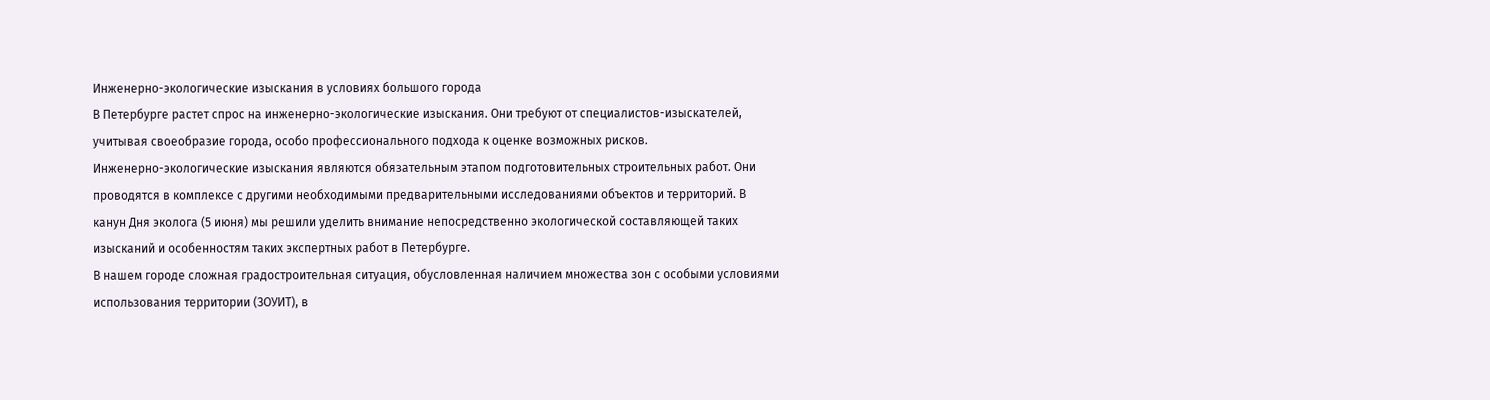Инженерно-экологические изыскания в условиях большого города
В Петербурге растет спрос на инженерно-экологические изыскания. Они требуют от специалистов-изыскателей, учитывая своеобразие города, особо профессионального подхода к оценке возможных рисков.
Инженерно-экологические изыскания являются обязательным этапом подготовительных строительных работ. Они проводятся в комплексе с другими необходимыми предварительными исследованиями объектов и территорий. В канун Дня эколога (5 июня) мы решили уделить внимание непосредственно экологической составляющей таких изысканий и особенностям таких экспертных работ в Петербурге.
В нашем городе сложная градостроительная ситуация, обусловленная наличием множества зон с особыми условиями использования территории (ЗОУИТ), в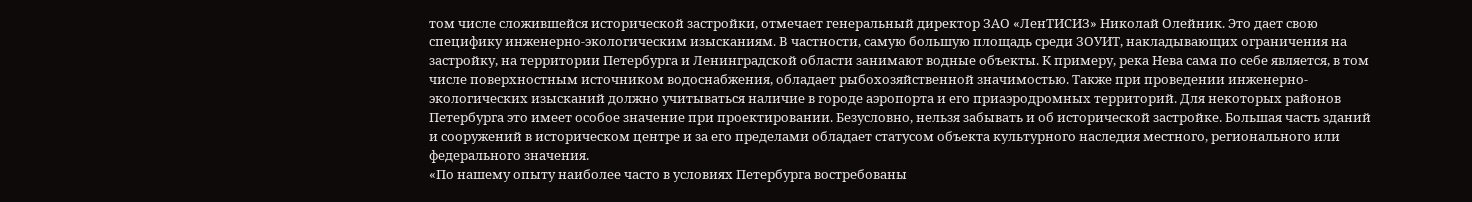том числе сложившейся исторической застройки, отмечает генеральный директор ЗАО «ЛенТИСИЗ» Николай Олейник. Это дает свою специфику инженерно-экологическим изысканиям. В частности, самую большую площадь среди ЗОУИТ, накладывающих ограничения на застройку, на территории Петербурга и Ленинградской области занимают водные объекты. К примеру, река Нева сама по себе является, в том числе поверхностным источником водоснабжения, обладает рыбохозяйственной значимостью. Также при проведении инженерно-экологических изысканий должно учитываться наличие в городе аэропорта и его приаэродромных территорий. Для некоторых районов Петербурга это имеет особое значение при проектировании. Безусловно, нельзя забывать и об исторической застройке. Большая часть зданий и сооружений в историческом центре и за его пределами обладает статусом объекта культурного наследия местного, регионального или федерального значения.
«По нашему опыту наиболее часто в условиях Петербурга востребованы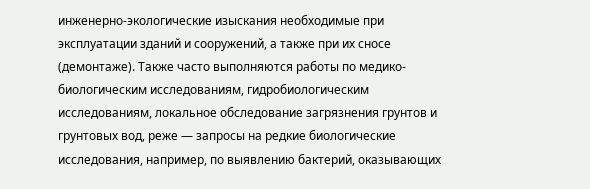инженерно-экологические изыскания необходимые при эксплуатации зданий и сооружений, а также при их сносе (демонтаже). Также часто выполняются работы по медико-биологическим исследованиям, гидробиологическим исследованиям, локальное обследование загрязнения грунтов и грунтовых вод, реже — запросы на редкие биологические исследования, например, по выявлению бактерий, оказывающих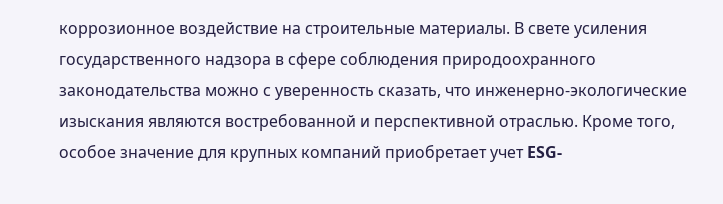коррозионное воздействие на строительные материалы. В свете усиления государственного надзора в сфере соблюдения природоохранного законодательства можно с уверенность сказать, что инженерно-экологические изыскания являются востребованной и перспективной отраслью. Кроме того, особое значение для крупных компаний приобретает учет ESG-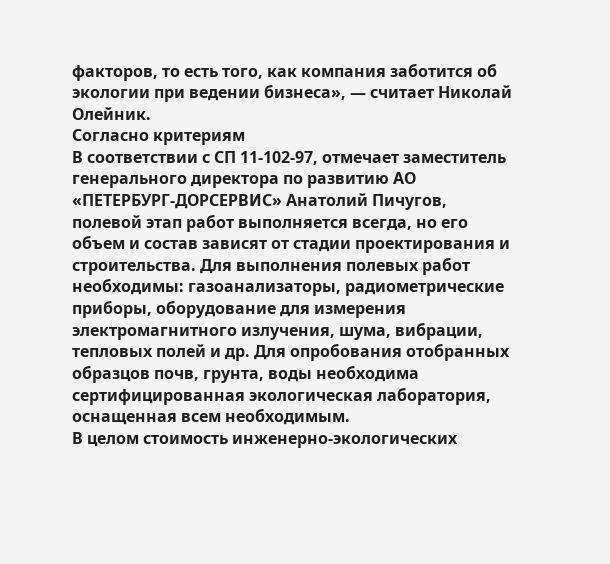факторов, то есть того, как компания заботится об экологии при ведении бизнеса», — считает Николай Олейник.
Согласно критериям
В соответствии с СП 11-102-97, отмечает заместитель генерального директора по развитию АО «ПЕТЕРБУРГ-ДОРСЕРВИС» Анатолий Пичугов, полевой этап работ выполняется всегда, но его объем и состав зависят от стадии проектирования и строительства. Для выполнения полевых работ необходимы: газоанализаторы, радиометрические приборы, оборудование для измерения электромагнитного излучения, шума, вибрации, тепловых полей и др. Для опробования отобранных образцов почв, грунта, воды необходима сертифицированная экологическая лаборатория, оснащенная всем необходимым.
В целом стоимость инженерно-экологических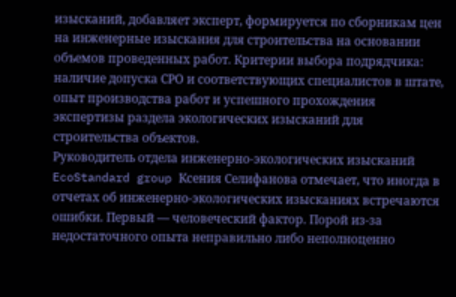изысканий, добавляет эксперт, формируется по сборникам цен на инженерные изыскания для строительства на основании объемов проведенных работ. Критерии выбора подрядчика: наличие допуска СРО и соответствующих специалистов в штате, опыт производства работ и успешного прохождения экспертизы раздела экологических изысканий для строительства объектов.
Руководитель отдела инженерно-экологических изысканий EcoStandard group Ксения Селифанова отмечает, что иногда в отчетах об инженерно-экологических изысканиях встречаются ошибки. Первый — человеческий фактор. Порой из-за недостаточного опыта неправильно либо неполноценно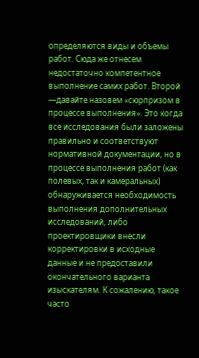определяются виды и объемы работ. Сюда же отнесем недостаточно компетентное выполнение самих работ. Второй —давайте назовем «сюрпризом в процессе выполнения». Это когда все исследования были заложены правильно и соответствуют нормативной документации, но в процессе выполнения работ (как полевых, так и камеральных) обнаруживается необходимость выполнения дополнительных исследований, либо проектировщики внесли корректировки в исходные данные и не предоставили окончательного варианта изыскателям. К сожалению, такое часто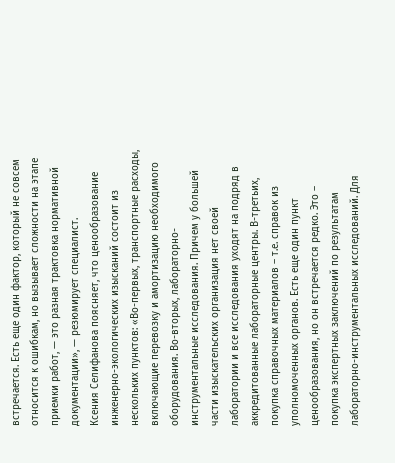встречается. Есть еще один фактор, который не совсем относится к ошибкам, но вызывает сложности на этапе приемки работ, — это разная трактовка нормативной документации», — резюмирует специалист.
Ксения Селифанова поясняет, что ценообразование инженерно-экологических изысканий состоит из нескольких пунктов: «Во-первых, транспортные расходы, включающие перевозку и амортизацию необходимого оборудования. Во-вторых, лабораторно-инструментальные исследования. Причем у большей части изыскательских организация нет своей лаборатории и все исследования уходят на подряд в аккредитованные лабораторные центры. В-третьих, покупка справочных материалов – т.е. справок из уполномоченных органов. Есть еще один пункт ценообразования, но он встречается редко. Это – покупка экспертных заключений по результатам лабораторно-инструментальных исследований. Для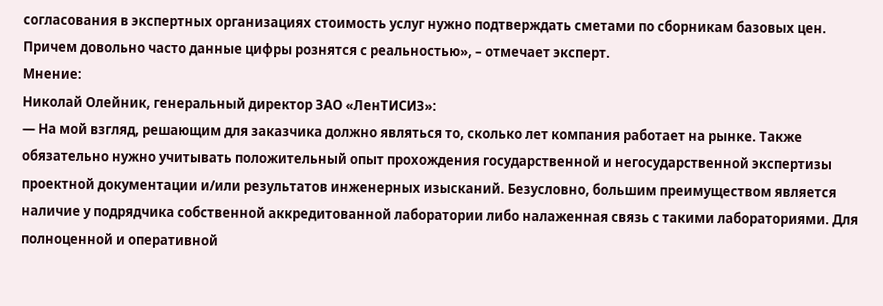согласования в экспертных организациях стоимость услуг нужно подтверждать сметами по сборникам базовых цен. Причем довольно часто данные цифры рознятся с реальностью», – отмечает эксперт.
Мнение:
Николай Олейник, генеральный директор ЗАО «ЛенТИСИЗ»:
— На мой взгляд, решающим для заказчика должно являться то, сколько лет компания работает на рынке. Также обязательно нужно учитывать положительный опыт прохождения государственной и негосударственной экспертизы проектной документации и/или результатов инженерных изысканий. Безусловно, большим преимуществом является наличие у подрядчика собственной аккредитованной лаборатории либо налаженная связь с такими лабораториями. Для полноценной и оперативной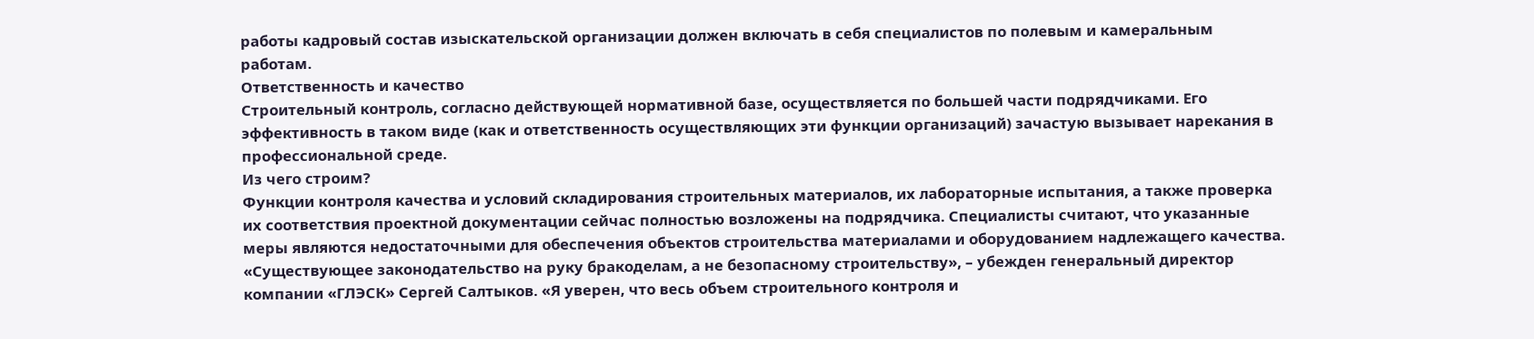работы кадровый состав изыскательской организации должен включать в себя специалистов по полевым и камеральным работам.
Ответственность и качество
Строительный контроль, согласно действующей нормативной базе, осуществляется по большей части подрядчиками. Его эффективность в таком виде (как и ответственность осуществляющих эти функции организаций) зачастую вызывает нарекания в профессиональной среде.
Из чего строим?
Функции контроля качества и условий складирования строительных материалов, их лабораторные испытания, а также проверка их соответствия проектной документации сейчас полностью возложены на подрядчика. Специалисты считают, что указанные меры являются недостаточными для обеспечения объектов строительства материалами и оборудованием надлежащего качества. «Существующее законодательство на руку бракоделам, а не безопасному строительству», – убежден генеральный директор компании «ГЛЭСК» Сергей Салтыков. «Я уверен, что весь объем строительного контроля и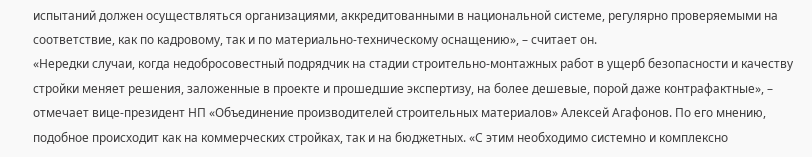испытаний должен осуществляться организациями, аккредитованными в национальной системе, регулярно проверяемыми на соответствие, как по кадровому, так и по материально-техническому оснащению», – считает он.
«Нередки случаи, когда недобросовестный подрядчик на стадии строительно-монтажных работ в ущерб безопасности и качеству стройки меняет решения, заложенные в проекте и прошедшие экспертизу, на более дешевые, порой даже контрафактные», – отмечает вице-президент НП «Объединение производителей строительных материалов» Алексей Агафонов. По его мнению, подобное происходит как на коммерческих стройках, так и на бюджетных. «С этим необходимо системно и комплексно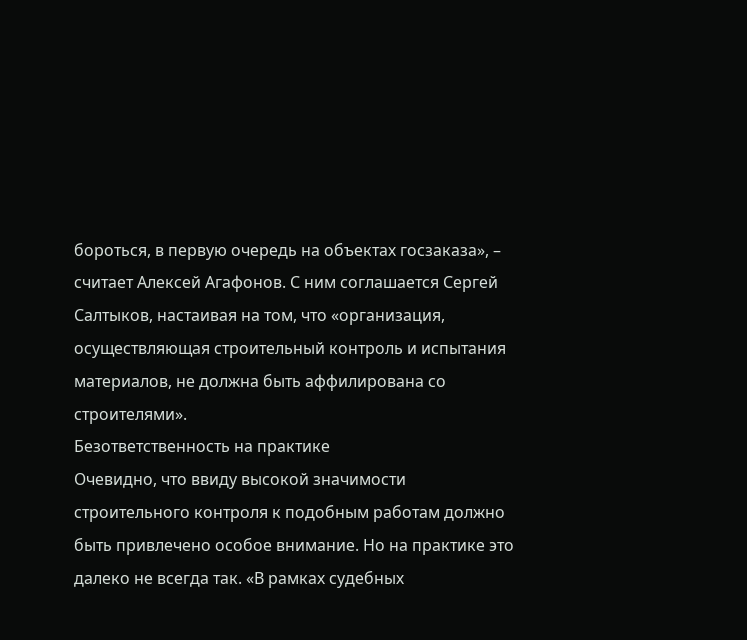бороться, в первую очередь на объектах госзаказа», – считает Алексей Агафонов. С ним соглашается Сергей Салтыков, настаивая на том, что «организация, осуществляющая строительный контроль и испытания материалов, не должна быть аффилирована со строителями».
Безответственность на практике
Очевидно, что ввиду высокой значимости строительного контроля к подобным работам должно быть привлечено особое внимание. Но на практике это далеко не всегда так. «В рамках судебных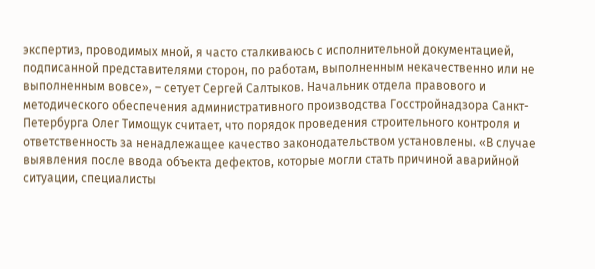экспертиз, проводимых мной, я часто сталкиваюсь с исполнительной документацией, подписанной представителями сторон, по работам, выполненным некачественно или не выполненным вовсе», – сетует Сергей Салтыков. Начальник отдела правового и методического обеспечения административного производства Госстройнадзора Санкт-Петербурга Олег Тимощук считает, что порядок проведения строительного контроля и ответственность за ненадлежащее качество законодательством установлены. «В случае выявления после ввода объекта дефектов, которые могли стать причиной аварийной ситуации, специалисты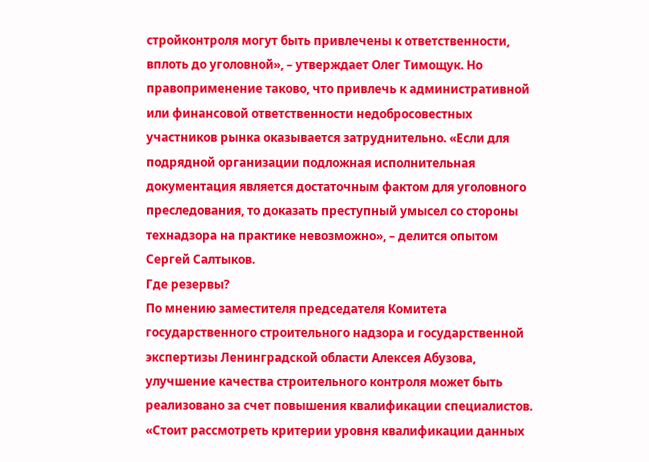стройконтроля могут быть привлечены к ответственности, вплоть до уголовной», – утверждает Олег Тимощук. Но правоприменение таково, что привлечь к административной или финансовой ответственности недобросовестных участников рынка оказывается затруднительно. «Если для подрядной организации подложная исполнительная документация является достаточным фактом для уголовного преследования, то доказать преступный умысел со стороны технадзора на практике невозможно», – делится опытом Сергей Салтыков.
Где резервы?
По мнению заместителя председателя Комитета государственного строительного надзора и государственной экспертизы Ленинградской области Алексея Абузова, улучшение качества строительного контроля может быть реализовано за счет повышения квалификации специалистов. «Стоит рассмотреть критерии уровня квалификации данных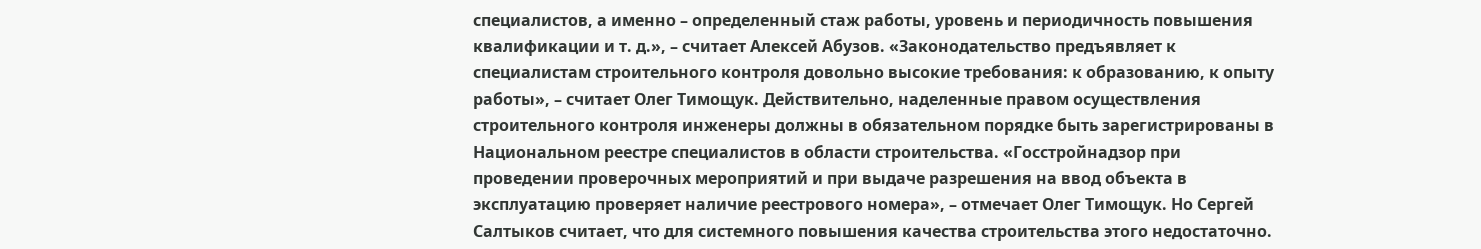специалистов, а именно – определенный стаж работы, уровень и периодичность повышения квалификации и т. д.», – считает Алексей Абузов. «Законодательство предъявляет к специалистам строительного контроля довольно высокие требования: к образованию, к опыту работы», – считает Олег Тимощук. Действительно, наделенные правом осуществления строительного контроля инженеры должны в обязательном порядке быть зарегистрированы в Национальном реестре специалистов в области строительства. «Госстройнадзор при проведении проверочных мероприятий и при выдаче разрешения на ввод объекта в эксплуатацию проверяет наличие реестрового номера», – отмечает Олег Тимощук. Но Сергей Салтыков считает, что для системного повышения качества строительства этого недостаточно.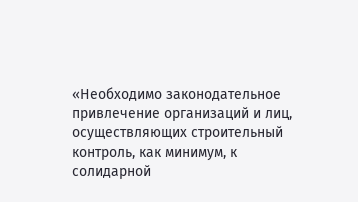«Необходимо законодательное привлечение организаций и лиц, осуществляющих строительный контроль, как минимум, к солидарной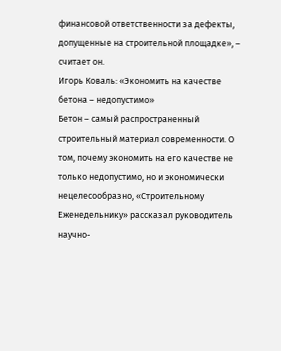финансовой ответственности за дефекты, допущенные на строительной площадке», – считает он.
Игорь Коваль: «Экономить на качестве бетона – недопустимо»
Бетон – самый распространенный строительный материал современности. О том, почему экономить на его качестве не только недопустимо, но и экономически нецелесообразно, «Строительному Еженедельнику» рассказал руководитель научно-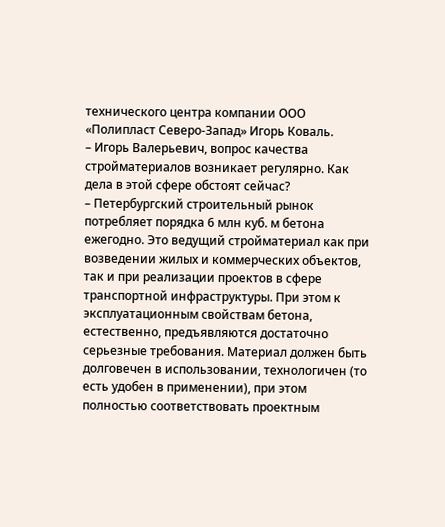технического центра компании ООО «Полипласт Северо-Запад» Игорь Коваль.
– Игорь Валерьевич, вопрос качества стройматериалов возникает регулярно. Как дела в этой сфере обстоят сейчас?
– Петербургский строительный рынок потребляет порядка 6 млн куб. м бетона ежегодно. Это ведущий стройматериал как при возведении жилых и коммерческих объектов, так и при реализации проектов в сфере транспортной инфраструктуры. При этом к эксплуатационным свойствам бетона, естественно, предъявляются достаточно серьезные требования. Материал должен быть долговечен в использовании, технологичен (то есть удобен в применении), при этом полностью соответствовать проектным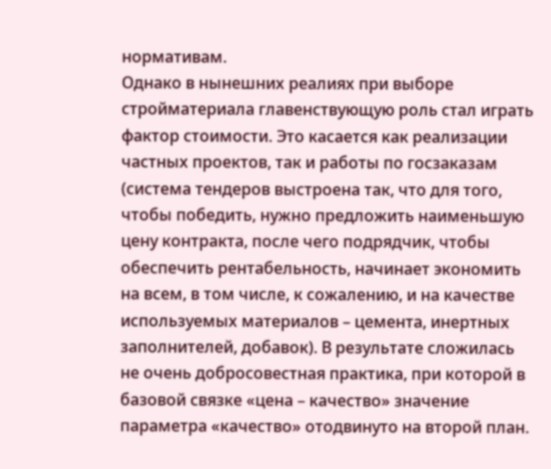нормативам.
Однако в нынешних реалиях при выборе стройматериала главенствующую роль стал играть фактор стоимости. Это касается как реализации частных проектов, так и работы по госзаказам (система тендеров выстроена так, что для того, чтобы победить, нужно предложить наименьшую цену контракта, после чего подрядчик, чтобы обеспечить рентабельность, начинает экономить на всем, в том числе, к сожалению, и на качестве используемых материалов – цемента, инертных заполнителей, добавок). В результате сложилась не очень добросовестная практика, при которой в базовой связке «цена – качество» значение параметра «качество» отодвинуто на второй план.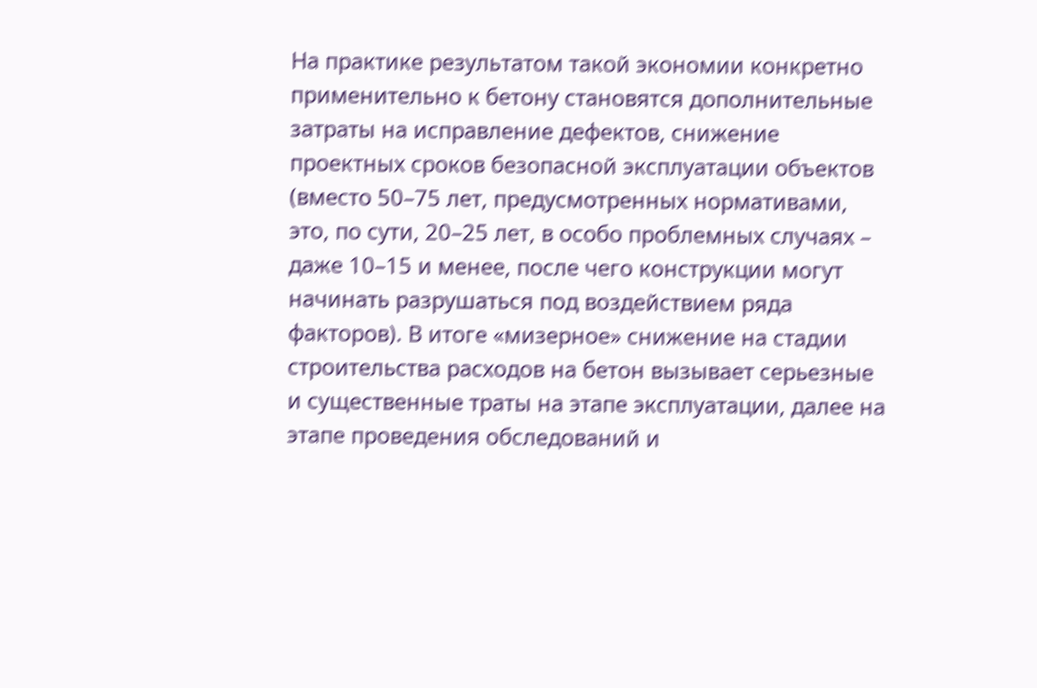На практике результатом такой экономии конкретно применительно к бетону становятся дополнительные затраты на исправление дефектов, снижение проектных сроков безопасной эксплуатации объектов (вместо 50–75 лет, предусмотренных нормативами, это, по сути, 20–25 лет, в особо проблемных случаях – даже 10–15 и менее, после чего конструкции могут начинать разрушаться под воздействием ряда факторов). В итоге «мизерное» снижение на стадии строительства расходов на бетон вызывает серьезные и существенные траты на этапе эксплуатации, далее на этапе проведения обследований и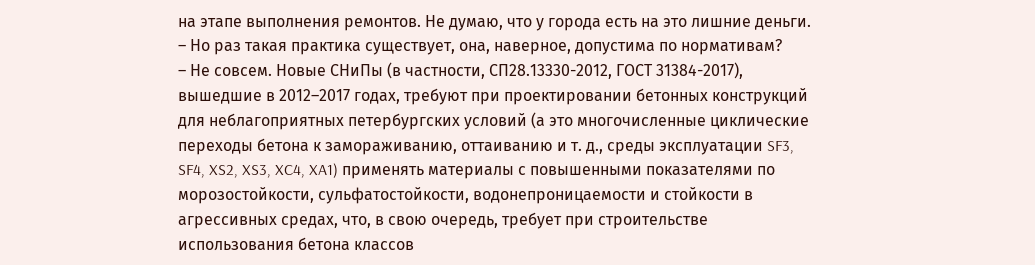на этапе выполнения ремонтов. Не думаю, что у города есть на это лишние деньги.
– Но раз такая практика существует, она, наверное, допустима по нормативам?
– Не совсем. Новые СНиПы (в частности, СП28.13330-2012, ГОСТ 31384-2017), вышедшие в 2012–2017 годах, требуют при проектировании бетонных конструкций для неблагоприятных петербургских условий (а это многочисленные циклические переходы бетона к замораживанию, оттаиванию и т. д., среды эксплуатации SF3, SF4, XS2, XS3, XC4, XA1) применять материалы с повышенными показателями по морозостойкости, сульфатостойкости, водонепроницаемости и стойкости в агрессивных средах, что, в свою очередь, требует при строительстве использования бетона классов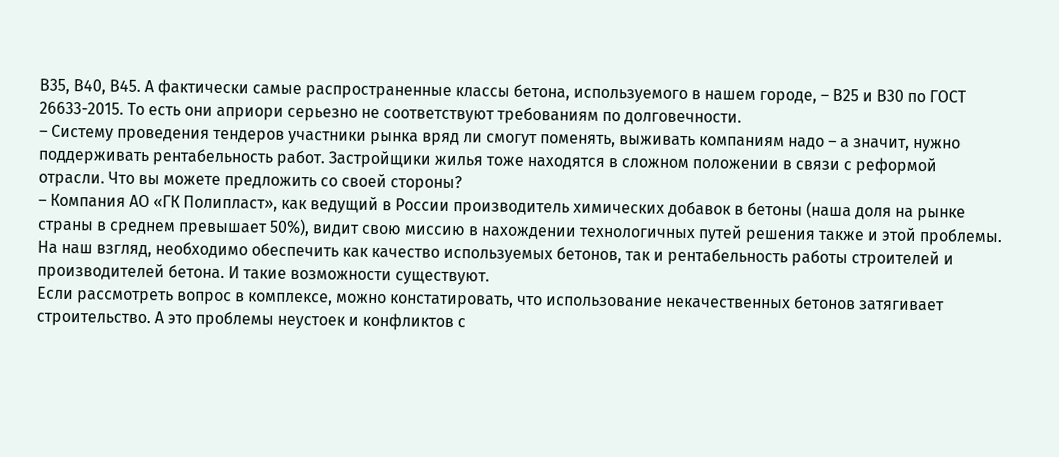В35, В40, В45. А фактически самые распространенные классы бетона, используемого в нашем городе, – В25 и В30 по ГОСТ 26633-2015. То есть они априори серьезно не соответствуют требованиям по долговечности.
– Систему проведения тендеров участники рынка вряд ли смогут поменять, выживать компаниям надо – а значит, нужно поддерживать рентабельность работ. Застройщики жилья тоже находятся в сложном положении в связи с реформой отрасли. Что вы можете предложить со своей стороны?
– Компания АО «ГК Полипласт», как ведущий в России производитель химических добавок в бетоны (наша доля на рынке страны в среднем превышает 50%), видит свою миссию в нахождении технологичных путей решения также и этой проблемы. На наш взгляд, необходимо обеспечить как качество используемых бетонов, так и рентабельность работы строителей и производителей бетона. И такие возможности существуют.
Если рассмотреть вопрос в комплексе, можно констатировать, что использование некачественных бетонов затягивает строительство. А это проблемы неустоек и конфликтов с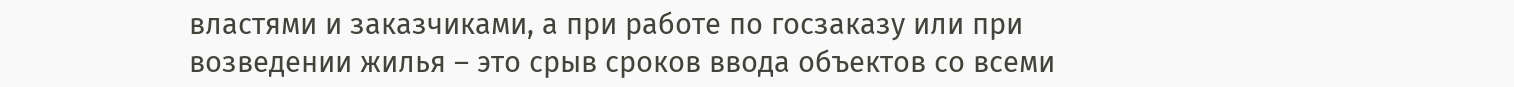властями и заказчиками, а при работе по госзаказу или при возведении жилья – это срыв сроков ввода объектов со всеми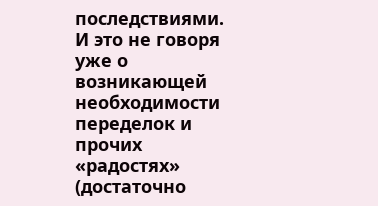последствиями. И это не говоря уже о возникающей необходимости переделок и прочих «радостях» (достаточно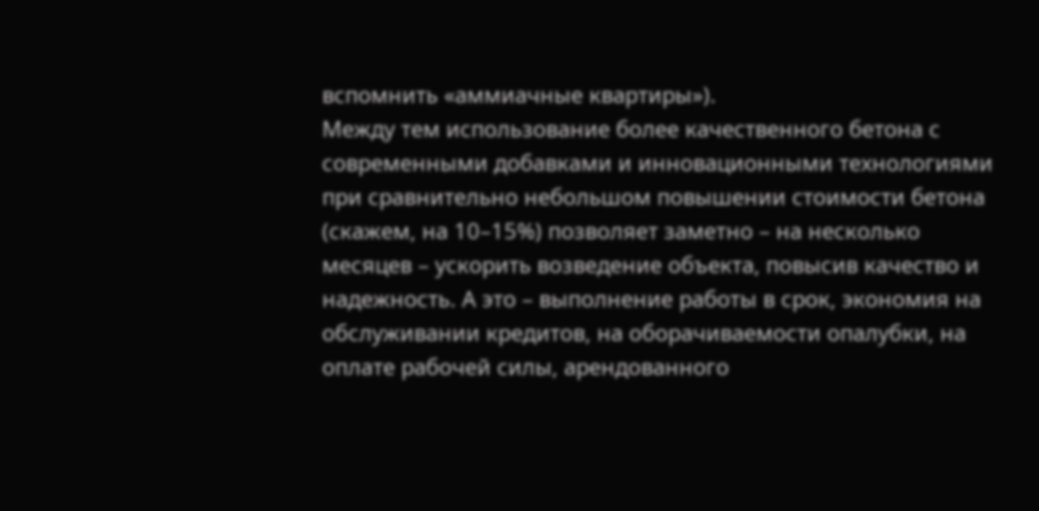вспомнить «аммиачные квартиры»).
Между тем использование более качественного бетона с современными добавками и инновационными технологиями при сравнительно небольшом повышении стоимости бетона (скажем, на 10–15%) позволяет заметно – на несколько месяцев – ускорить возведение объекта, повысив качество и надежность. А это – выполнение работы в срок, экономия на обслуживании кредитов, на оборачиваемости опалубки, на оплате рабочей силы, арендованного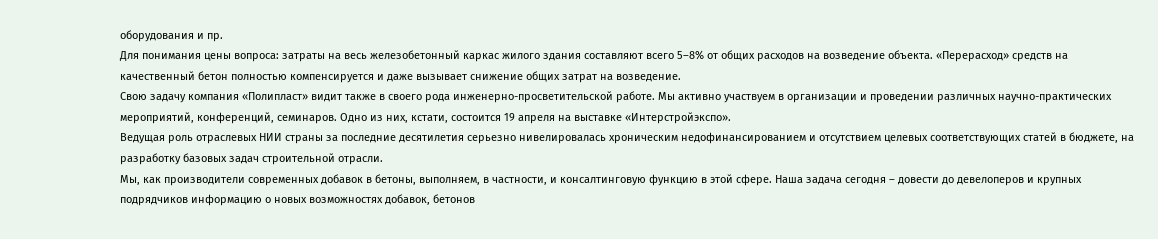оборудования и пр.
Для понимания цены вопроса: затраты на весь железобетонный каркас жилого здания составляют всего 5–8% от общих расходов на возведение объекта. «Перерасход» средств на качественный бетон полностью компенсируется и даже вызывает снижение общих затрат на возведение.
Свою задачу компания «Полипласт» видит также в своего рода инженерно-просветительской работе. Мы активно участвуем в организации и проведении различных научно-практических мероприятий, конференций, семинаров. Одно из них, кстати, состоится 19 апреля на выставке «Интерстройэкспо».
Ведущая роль отраслевых НИИ страны за последние десятилетия серьезно нивелировалась хроническим недофинансированием и отсутствием целевых соответствующих статей в бюджете, на разработку базовых задач строительной отрасли.
Мы, как производители современных добавок в бетоны, выполняем, в частности, и консалтинговую функцию в этой сфере. Наша задача сегодня – довести до девелоперов и крупных подрядчиков информацию о новых возможностях добавок, бетонов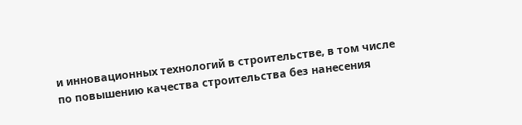и инновационных технологий в строительстве, в том числе по повышению качества строительства без нанесения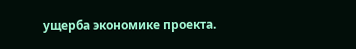ущерба экономике проекта.